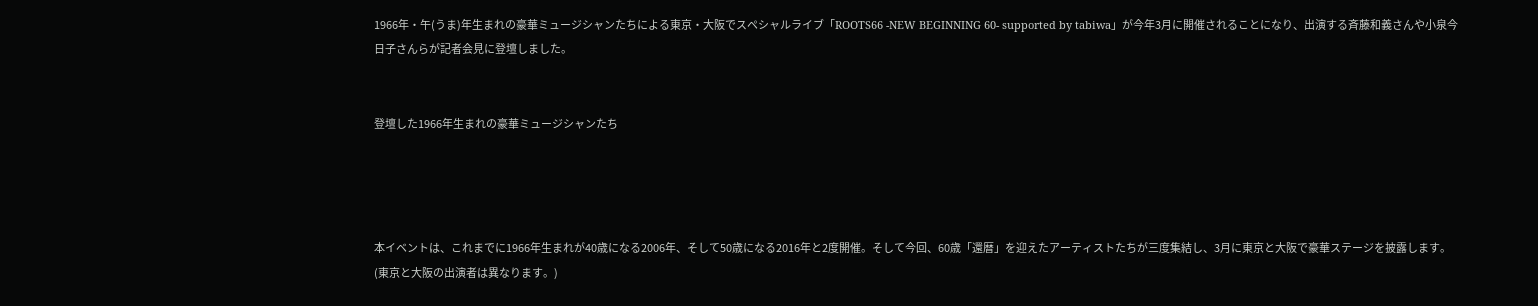1966年・午(うま)年生まれの豪華ミュージシャンたちによる東京・大阪でスペシャルライブ「ROOTS66 -NEW BEGINNING 60- supported by tabiwa」が今年3月に開催されることになり、出演する斉藤和義さんや小泉今日子さんらが記者会見に登壇しました。


登壇した1966年生まれの豪華ミュージシャンたち




本イベントは、これまでに1966年生まれが40歳になる2006年、そして50歳になる2016年と2度開催。そして今回、60歳「還暦」を迎えたアーティストたちが三度集結し、3月に東京と大阪で豪華ステージを披露します。
(東京と大阪の出演者は異なります。)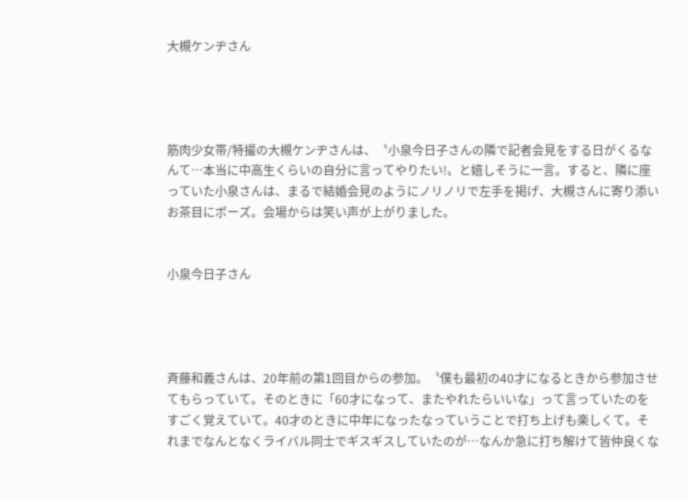大槻ケンヂさん




筋肉少女帯/特撮の大槻ケンヂさんは、〝小泉今日子さんの隣で記者会見をする日がくるなんて…本当に中高生くらいの自分に言ってやりたい!〟と嬉しそうに一言。すると、隣に座っていた小泉さんは、まるで結婚会見のようにノリノリで左手を掲げ、大槻さんに寄り添いお茶目にポーズ。会場からは笑い声が上がりました。


小泉今日子さん




斉藤和義さんは、20年前の第1回目からの参加。〝僕も最初の40才になるときから参加させてもらっていて。そのときに「60才になって、またやれたらいいな」って言っていたのをすごく覚えていて。40才のときに中年になったなっていうことで打ち上げも楽しくて。それまでなんとなくライバル同士でギスギスしていたのが…なんか急に打ち解けて皆仲良くな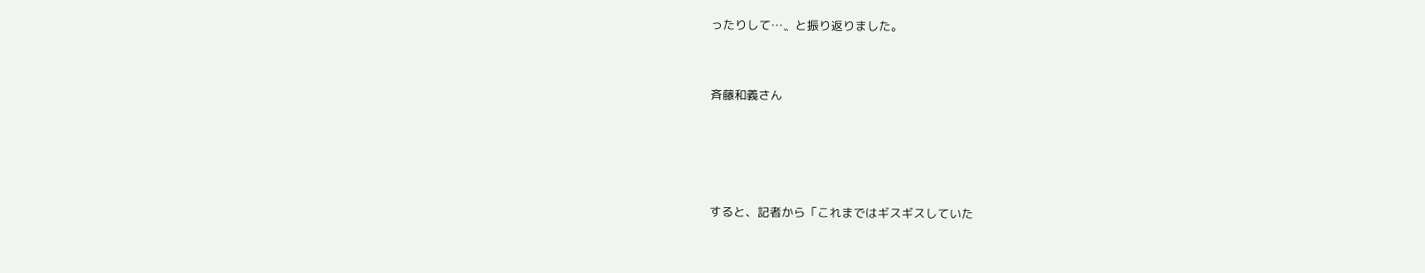ったりして…〟と振り返りました。


斉藤和義さん




すると、記者から「これまではギスギスしていた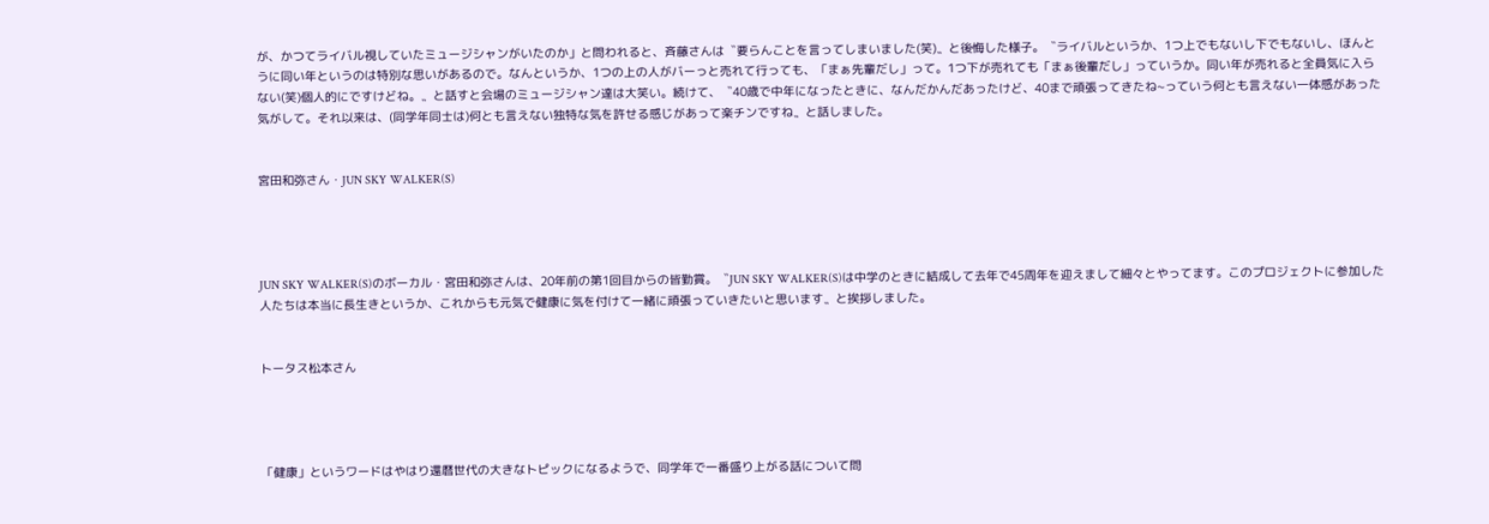が、かつてライバル視していたミュージシャンがいたのか」と問われると、斉藤さんは〝要らんことを言ってしまいました(笑)〟と後悔した様子。〝ライバルというか、1つ上でもないし下でもないし、ほんとうに同い年というのは特別な思いがあるので。なんというか、1つの上の人がバーっと売れて行っても、「まぁ先輩だし」って。1つ下が売れても「まぁ後輩だし」っていうか。同い年が売れると全員気に入らない(笑)個人的にですけどね。〟と話すと会場のミュージシャン達は大笑い。続けて、〝40歳で中年になったときに、なんだかんだあったけど、40まで頑張ってきたね~っていう何とも言えない一体感があった気がして。それ以来は、(同学年同士は)何とも言えない独特な気を許せる感じがあって楽チンですね〟と話しました。


宮田和弥さん・JUN SKY WALKER(S)




JUN SKY WALKER(S)のボーカル・宮田和弥さんは、20年前の第1回目からの皆勤賞。〝JUN SKY WALKER(S)は中学のときに結成して去年で45周年を迎えまして細々とやってます。このプロジェクトに参加した人たちは本当に長生きというか、これからも元気で健康に気を付けて一緒に頑張っていきたいと思います〟と挨拶しました。


トータス松本さん




「健康」というワードはやはり還暦世代の大きなトピックになるようで、同学年で一番盛り上がる話について問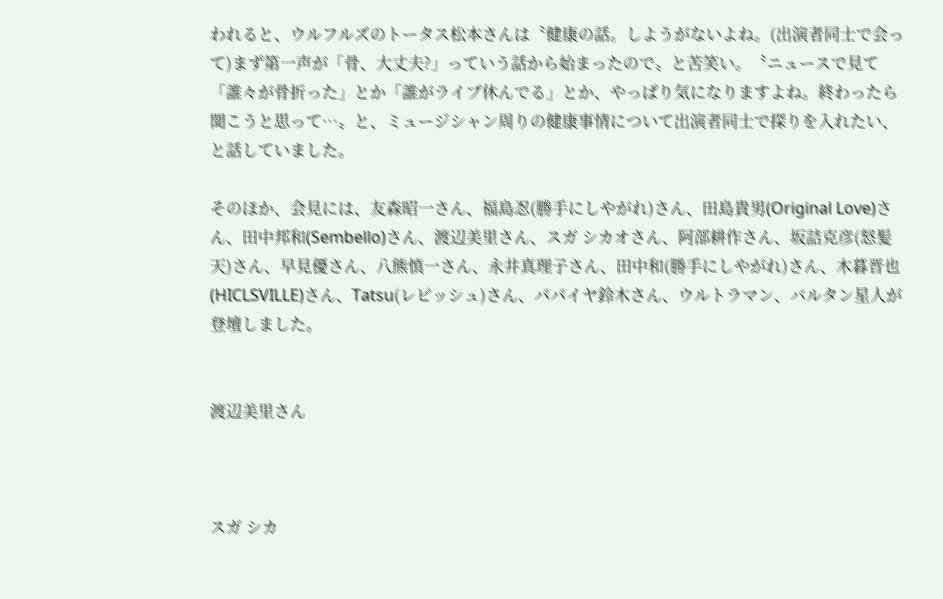われると、ウルフルズのトータス松本さんは〝健康の話。しようがないよね。(出演者同士で会って)まず第一声が「骨、大丈夫?」っていう話から始まったので〟と苦笑い。〝ニュースで見て「誰々が骨折った」とか「誰がライブ休んでる」とか、やっぱり気になりますよね。終わったら聞こうと思って…〟と、ミュージシャン周りの健康事情について出演者同士で探りを入れたい、と話していました。

そのほか、会見には、友森昭一さん、福島忍(勝手にしやがれ)さん、田島貴男(Original Love)さん、田中邦和(Sembello)さん、渡辺美里さん、スガ シカオさん、阿部耕作さん、坂詰克彦(怒髪天)さん、早見優さん、八熊慎一さん、永井真理子さん、田中和(勝手にしやがれ)さん、木暮晋也(HICLSVILLE)さん、Tatsu(レピッシュ)さん、パパイヤ鈴木さん、ウルトラマン、バルタン星人が登壇しました。


渡辺美里さん



スガ シカ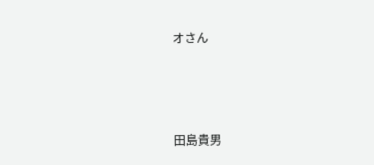オさん



田島貴男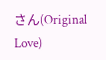さん(Original Love)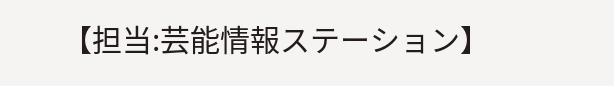【担当:芸能情報ステーション】